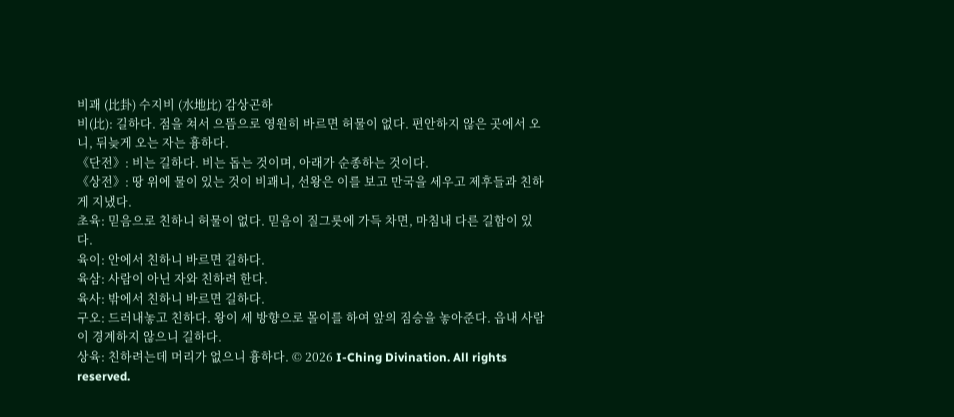비괘 (比卦) 수지비 (水地比) 감상곤하
비(比): 길하다. 점을 쳐서 으뜸으로 영원히 바르면 허물이 없다. 편안하지 않은 곳에서 오니, 뒤늦게 오는 자는 흉하다.
《단전》: 비는 길하다. 비는 돕는 것이며, 아래가 순종하는 것이다.
《상전》: 땅 위에 물이 있는 것이 비괘니, 선왕은 이를 보고 만국을 세우고 제후들과 친하게 지냈다.
초육: 믿음으로 친하니 허물이 없다. 믿음이 질그릇에 가득 차면, 마침내 다른 길함이 있다.
육이: 안에서 친하니 바르면 길하다.
육삼: 사람이 아닌 자와 친하려 한다.
육사: 밖에서 친하니 바르면 길하다.
구오: 드러내놓고 친하다. 왕이 세 방향으로 몰이를 하여 앞의 짐승을 놓아준다. 읍내 사람이 경계하지 않으니 길하다.
상육: 친하려는데 머리가 없으니 흉하다. © 2026 I-Ching Divination. All rights reserved.